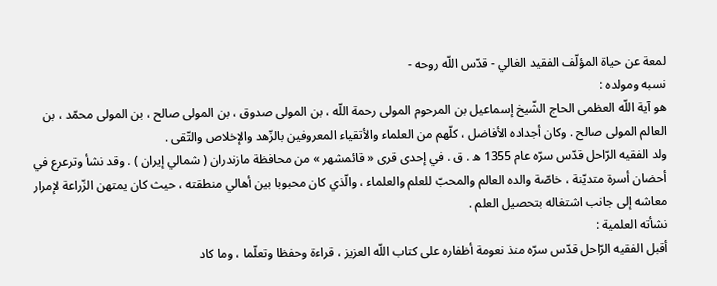لمعة عن حياة المؤلّف الفقيد الغالي - قدّس اللّه روحه -
نسبه ومولده :
هو آية اللّه العظمى الحاج الشّيخ إسماعيل بن المرحوم المولى رحمة اللّه ، بن المولى صدوق ، بن المولى صالح ، بن المولى محمّد ، بن العالم المولى صالح . وكان أجداده الأفاضل ، كلّهم من العلماء والأتقياء المعروفين بالزّهد والإخلاص والتّقى .
ولد الفقيه الرّاحل قدّس سرّه عام 1355 ه . ق . في إحدى قرى « قائمشهر » من محافظة مازندران ( شمالي إيران ) . وقد نشأ وترعرع في أحضان أسرة متديّنة ، خاصّة والده العالم والمحبّ للعلم والعلماء ، والّذي كان محبوبا بين أهالي منطقته ، حيث كان يمتهن الزّراعة لإمرار معاشه إلى جانب اشتغاله بتحصيل العلم .
نشأته العلمية :
أقبل الفقيه الرّاحل قدّس سرّه منذ نعومة أظفاره على كتاب اللّه العزيز ، قراءة وحفظا وتعلّما ، وما كاد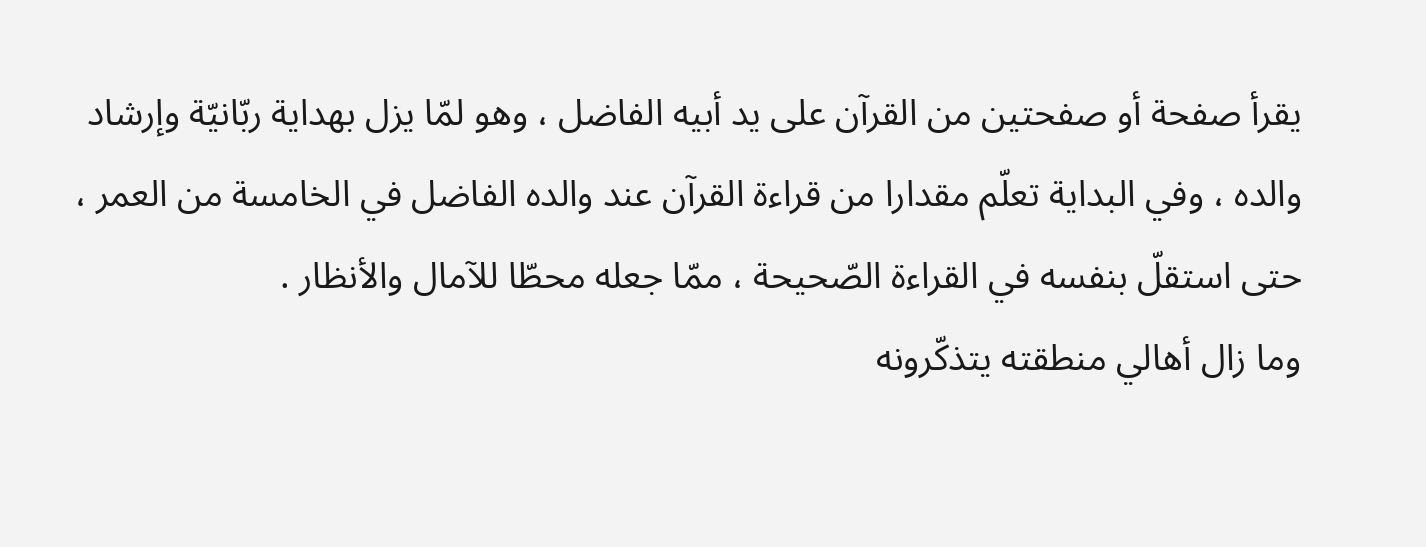يقرأ صفحة أو صفحتين من القرآن على يد أبيه الفاضل ، وهو لمّا يزل بهداية ربّانيّة وإرشاد والده ، وفي البداية تعلّم مقدارا من قراءة القرآن عند والده الفاضل في الخامسة من العمر ، حتى استقلّ بنفسه في القراءة الصّحيحة ، ممّا جعله محطّا للآمال والأنظار .
وما زال أهالي منطقته يتذكّرونه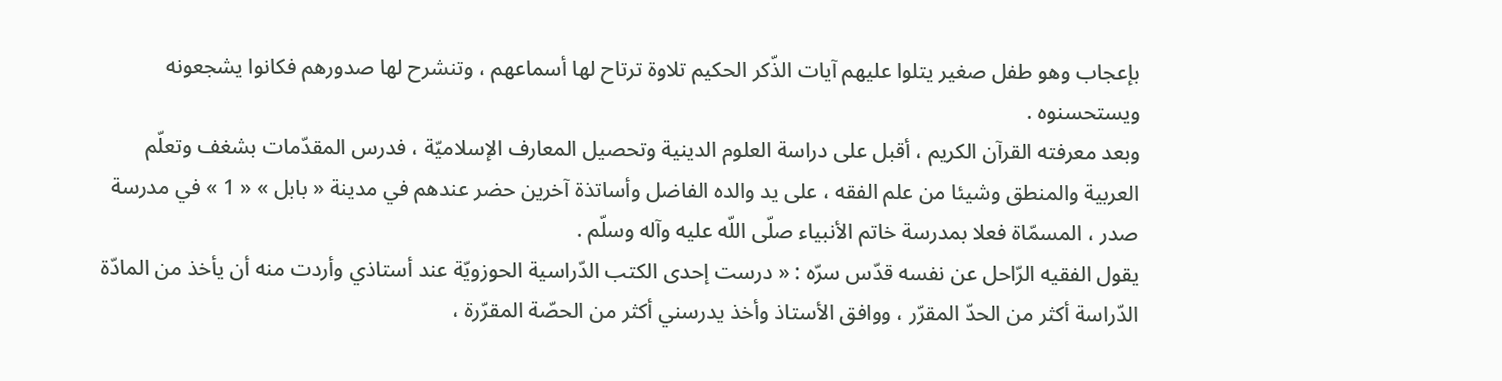بإعجاب وهو طفل صغير يتلوا عليهم آيات الذّكر الحكيم تلاوة ترتاح لها أسماعهم ، وتنشرح لها صدورهم فكانوا يشجعونه ويستحسنوه .
وبعد معرفته القرآن الكريم ، أقبل على دراسة العلوم الدينية وتحصيل المعارف الإسلاميّة ، فدرس المقدّمات بشغف وتعلّم العربية والمنطق وشيئا من علم الفقه ، على يد والده الفاضل وأساتذة آخرين حضر عندهم في مدينة « بابل » « 1 » في مدرسة صدر ، المسمّاة فعلا بمدرسة خاتم الأنبياء صلّى اللّه عليه وآله وسلّم .
يقول الفقيه الرّاحل عن نفسه قدّس سرّه : « درست إحدى الكتب الدّراسية الحوزويّة عند أستاذي وأردت منه أن يأخذ من المادّة الدّراسة أكثر من الحدّ المقرّر ، ووافق الأستاذ وأخذ يدرسني أكثر من الحصّة المقرّرة ،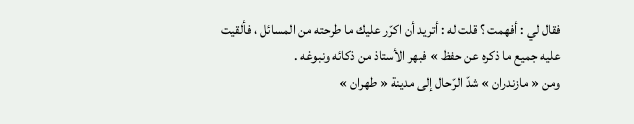فقال لي : أفهمت ؟ قلت له : أتريد أن اكرّر عليك ما طرحته من المسائل ، فألقيت عليه جميع ما ذكره عن حفظ » فبهر الأستاذ من ذكائه ونبوغه .
ومن « مازندران » شدّ الرّحال إلى مدينة « طهران »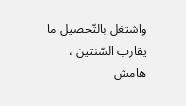واشتغل بالتّحصيل ما يقارب السّنتين ،
هامش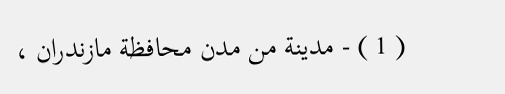( 1 ) - مدينة من مدن محافظة مازندران ،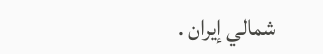شمالي إيران .